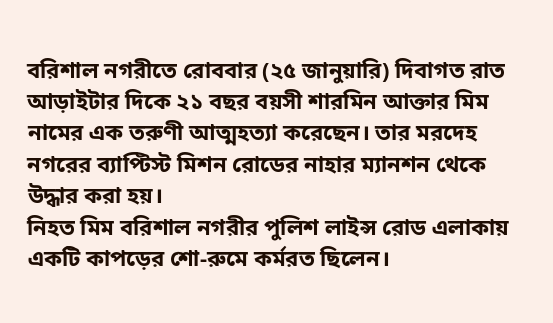বরিশাল নগরীতে রোববার (২৫ জানুয়ারি) দিবাগত রাত আড়াইটার দিকে ২১ বছর বয়সী শারমিন আক্তার মিম নামের এক তরুণী আত্মহত্যা করেছেন। তার মরদেহ নগরের ব্যাপ্টিস্ট মিশন রোডের নাহার ম্যানশন থেকে উদ্ধার করা হয়।
নিহত মিম বরিশাল নগরীর পুলিশ লাইন্স রোড এলাকায় একটি কাপড়ের শো-রুমে কর্মরত ছিলেন।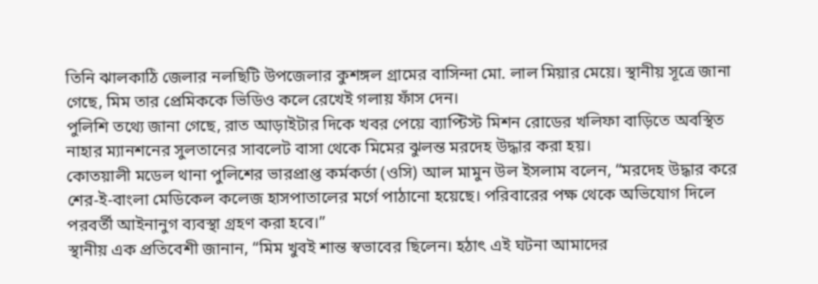তিনি ঝালকাঠি জেলার নলছিটি উপজেলার কুশঙ্গল গ্রামের বাসিন্দা মো. লাল মিয়ার মেয়ে। স্থানীয় সূত্রে জানা গেছে, মিম তার প্রেমিককে ভিডিও কলে রেখেই গলায় ফাঁস দেন।
পুলিশি তথ্যে জানা গেছে, রাত আড়াইটার দিকে খবর পেয়ে ব্যাপ্টিস্ট মিশন রোডের খলিফা বাড়িতে অবস্থিত নাহার ম্যানশনের সুলতানের সাবলেট বাসা থেকে মিমের ঝুলন্ত মরদেহ উদ্ধার করা হয়।
কোতয়ালী মডেল থানা পুলিশের ভারপ্রাপ্ত কর্মকর্তা (ওসি) আল মামুন উল ইসলাম বলেন, “মরদেহ উদ্ধার করে শের-ই-বাংলা মেডিকেল কলেজ হাসপাতালের মর্গে পাঠানো হয়েছে। পরিবারের পক্ষ থেকে অভিযোগ দিলে পরবর্তী আইনানুগ ব্যবস্থা গ্রহণ করা হবে।”
স্থানীয় এক প্রতিবেশী জানান, “মিম খুবই শান্ত স্বভাবের ছিলেন। হঠাৎ এই ঘটনা আমাদের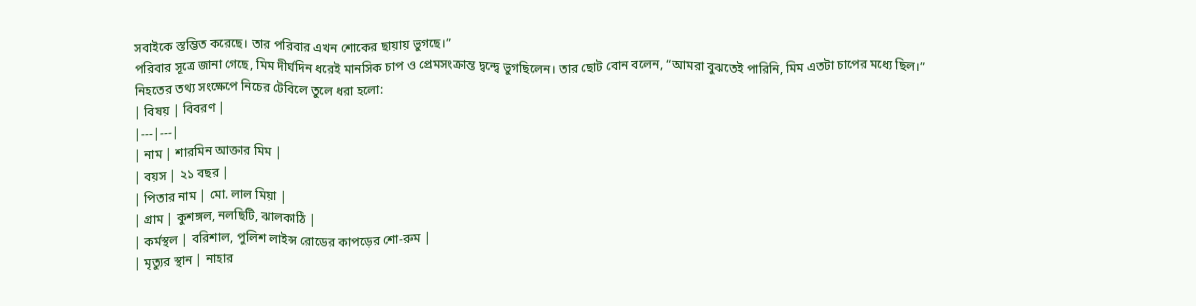সবাইকে স্তম্ভিত করেছে। তার পরিবার এখন শোকের ছায়ায় ভুগছে।”
পরিবার সূত্রে জানা গেছে, মিম দীর্ঘদিন ধরেই মানসিক চাপ ও প্রেমসংক্রান্ত দ্বন্দ্বে ভুগছিলেন। তার ছোট বোন বলেন, “আমরা বুঝতেই পারিনি, মিম এতটা চাপের মধ্যে ছিল।”
নিহতের তথ্য সংক্ষেপে নিচের টেবিলে তুলে ধরা হলো:
| বিষয় | বিবরণ |
|---|---|
| নাম | শারমিন আক্তার মিম |
| বয়স | ২১ বছর |
| পিতার নাম | মো. লাল মিয়া |
| গ্রাম | কুশঙ্গল, নলছিটি, ঝালকাঠি |
| কর্মস্থল | বরিশাল, পুলিশ লাইন্স রোডের কাপড়ের শো-রুম |
| মৃত্যুর স্থান | নাহার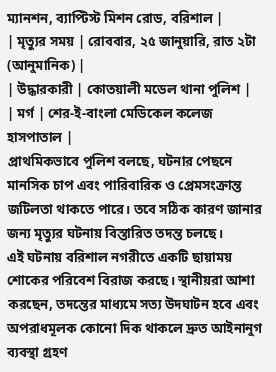ম্যানশন, ব্যাপ্টিস্ট মিশন রোড, বরিশাল |
| মৃত্যুর সময় | রোববার, ২৫ জানুয়ারি, রাত ২টা (আনুমানিক) |
| উদ্ধারকারী | কোতয়ালী মডেল থানা পুলিশ |
| মর্গ | শের-ই-বাংলা মেডিকেল কলেজ হাসপাতাল |
প্রাথমিকভাবে পুলিশ বলছে, ঘটনার পেছনে মানসিক চাপ এবং পারিবারিক ও প্রেমসংক্রান্ত জটিলতা থাকতে পারে। তবে সঠিক কারণ জানার জন্য মৃত্যুর ঘটনায় বিস্তারিত তদন্ত চলছে।
এই ঘটনায় বরিশাল নগরীতে একটি ছায়াময় শোকের পরিবেশ বিরাজ করছে। স্থানীয়রা আশা করছেন, তদন্তের মাধ্যমে সত্য উদঘাটন হবে এবং অপরাধমূলক কোনো দিক থাকলে দ্রুত আইনানুগ ব্যবস্থা গ্রহণ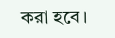করা হবে।